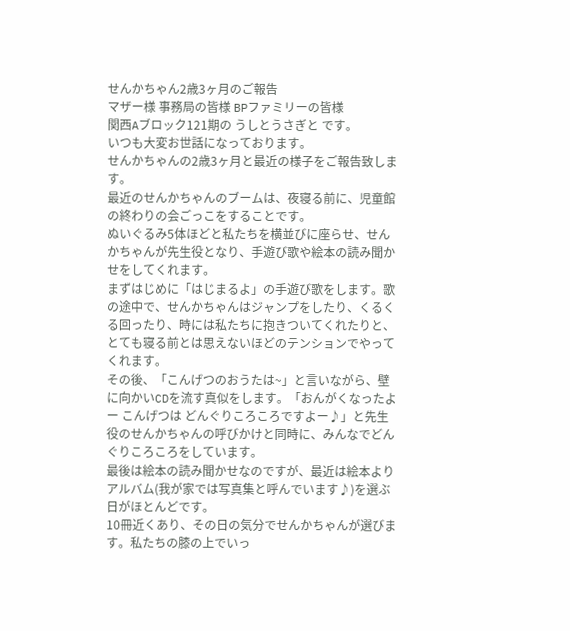せんかちゃん2歳3ヶ月のご報告
マザー様 事務局の皆様 BPファミリーの皆様
関西Aブロック121期の うしとうさぎと です。
いつも大変お世話になっております。
せんかちゃんの2歳3ヶ月と最近の様子をご報告致します。
最近のせんかちゃんのブームは、夜寝る前に、児童館の終わりの会ごっこをすることです。
ぬいぐるみ5体ほどと私たちを横並びに座らせ、せんかちゃんが先生役となり、手遊び歌や絵本の読み聞かせをしてくれます。
まずはじめに「はじまるよ」の手遊び歌をします。歌の途中で、せんかちゃんはジャンプをしたり、くるくる回ったり、時には私たちに抱きついてくれたりと、とても寝る前とは思えないほどのテンションでやってくれます。
その後、「こんげつのおうたは~」と言いながら、壁に向かいCDを流す真似をします。「おんがくなったよー こんげつは どんぐりころころですよー♪」と先生役のせんかちゃんの呼びかけと同時に、みんなでどんぐりころころをしています。
最後は絵本の読み聞かせなのですが、最近は絵本よりアルバム(我が家では写真集と呼んでいます♪)を選ぶ日がほとんどです。
10冊近くあり、その日の気分でせんかちゃんが選びます。私たちの膝の上でいっ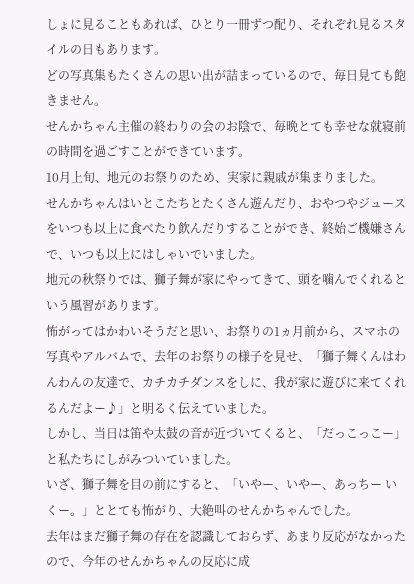しょに見ることもあれば、ひとり一冊ずつ配り、それぞれ見るスタイルの日もあります。
どの写真集もたくさんの思い出が詰まっているので、毎日見ても飽きません。
せんかちゃん主催の終わりの会のお陰で、毎晩とても幸せな就寝前の時間を過ごすことができています。
10月上旬、地元のお祭りのため、実家に親戚が集まりました。
せんかちゃんはいとこたちとたくさん遊んだり、おやつやジュースをいつも以上に食べたり飲んだりすることができ、終始ご機嫌さんで、いつも以上にはしゃいでいました。
地元の秋祭りでは、獅子舞が家にやってきて、頭を噛んでくれるという風習があります。
怖がってはかわいそうだと思い、お祭りの1ヵ月前から、スマホの写真やアルバムで、去年のお祭りの様子を見せ、「獅子舞くんはわんわんの友達で、カチカチダンスをしに、我が家に遊びに来てくれるんだよー♪」と明るく伝えていました。
しかし、当日は笛や太鼓の音が近づいてくると、「だっこっこー」と私たちにしがみついていました。
いざ、獅子舞を目の前にすると、「いやー、いやー、あっちー いくー。」ととても怖がり、大絶叫のせんかちゃんでした。
去年はまだ獅子舞の存在を認識しておらず、あまり反応がなかったので、今年のせんかちゃんの反応に成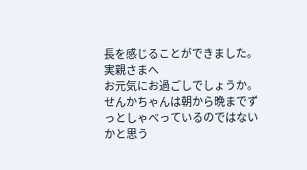長を感じることができました。
実親さまへ
お元気にお過ごしでしょうか。
せんかちゃんは朝から晩までずっとしゃべっているのではないかと思う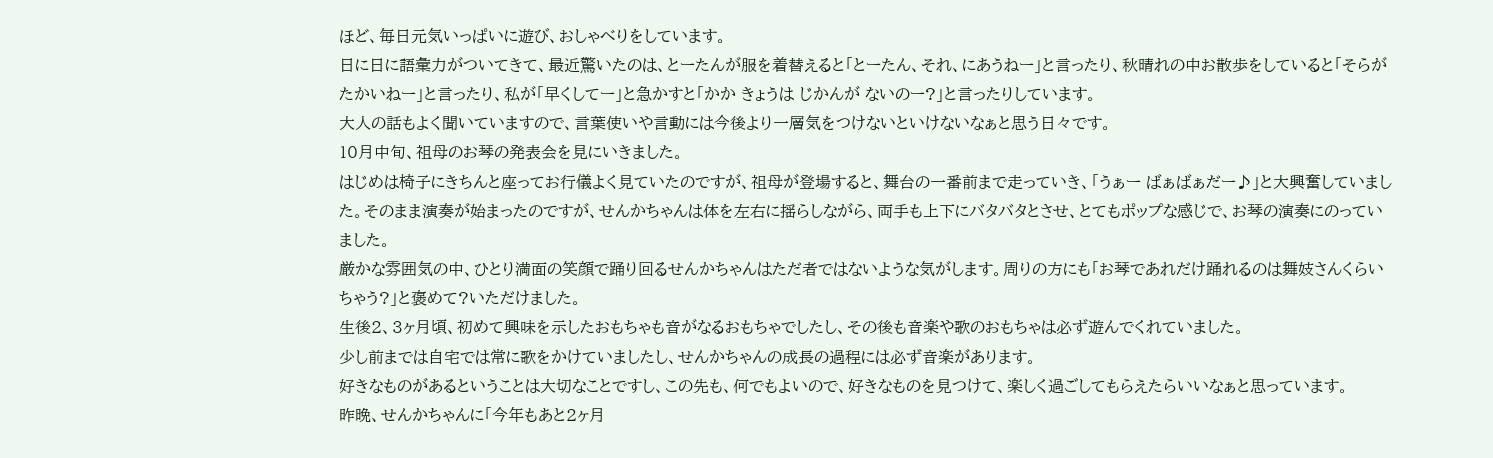ほど、毎日元気いっぱいに遊び、おしゃべりをしています。
日に日に語彙力がついてきて、最近驚いたのは、とーたんが服を着替えると「とーたん、それ、にあうねー」と言ったり、秋晴れの中お散歩をしていると「そらがたかいねー」と言ったり、私が「早くしてー」と急かすと「かか きょうは じかんが ないのー?」と言ったりしています。
大人の話もよく聞いていますので、言葉使いや言動には今後より一層気をつけないといけないなぁと思う日々です。
10月中旬、祖母のお琴の発表会を見にいきました。
はじめは椅子にきちんと座ってお行儀よく見ていたのですが、祖母が登場すると、舞台の一番前まで走っていき、「うぁー ばぁばぁだー♪」と大興奮していました。そのまま演奏が始まったのですが、せんかちゃんは体を左右に揺らしながら、両手も上下にバタバタとさせ、とてもポップな感じで、お琴の演奏にのっていました。
厳かな雰囲気の中、ひとり満面の笑顔で踊り回るせんかちゃんはただ者ではないような気がします。周りの方にも「お琴であれだけ踊れるのは舞妓さんくらいちゃう?」と褒めて?いただけました。
生後2、3ヶ月頃、初めて興味を示したおもちゃも音がなるおもちゃでしたし、その後も音楽や歌のおもちゃは必ず遊んでくれていました。
少し前までは自宅では常に歌をかけていましたし、せんかちゃんの成長の過程には必ず音楽があります。
好きなものがあるということは大切なことですし、この先も、何でもよいので、好きなものを見つけて、楽しく過ごしてもらえたらいいなぁと思っています。
昨晩、せんかちゃんに「今年もあと2ヶ月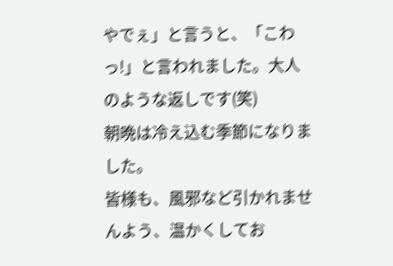やでぇ」と言うと、「こわっ!」と言われました。大人のような返しです(笑)
朝晩は冷え込む季節になりました。
皆様も、風邪など引かれませんよう、温かくしてお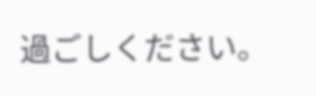過ごしください。